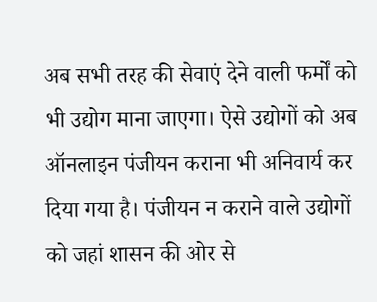अब सभी तरह की सेवाएं देने वाली फर्मों को भी उद्योग माना जाएगा। ऐसे उद्योगों को अब ऑनलाइन पंजीयन कराना भी अनिवार्य कर दिया गया है। पंजीयन न कराने वाले उद्योगों को जहां शासन की ओर से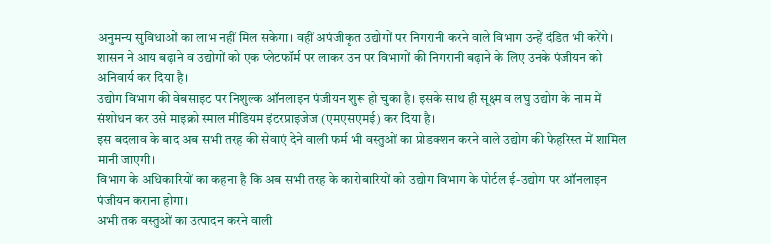अनुमन्य सुविधाओं का लाभ नहीं मिल सकेगा। वहीं अपंजीकृत उद्योगों पर निगरानी करने वाले विभाग उन्हें दंडित भी करेंगे।
शासन ने आय बढ़ाने व उद्योगों को एक प्लेटफॉर्म पर लाकर उन पर विभागों की निगरानी बढ़ाने के लिए उनके पंजीयन को अनिवार्य कर दिया है।
उद्योग विभाग की वेबसाइट पर निशुल्क ऑनलाइन पंजीयन शुरू हो चुका है। इसके साथ ही सूक्ष्म व लघु उद्योग के नाम में संशोधन कर उसे माइक्रो स्माल मीडियम इंटरप्राइजेज (एमएसएमई) कर दिया है।
इस बदलाव के बाद अब सभी तरह की सेवाएं देने वाली फर्म भी वस्तुओं का प्रोडक्शन करने वाले उद्योग की फेहरिस्त में शामिल मानी जाएगी।
विभाग के अधिकारियों का कहना है कि अब सभी तरह के कारोबारियों को उद्योग विभाग के पोर्टल ई-उद्योग पर ऑनलाइन पंजीयन कराना होगा।
अभी तक वस्तुओं का उत्पादन करने वाली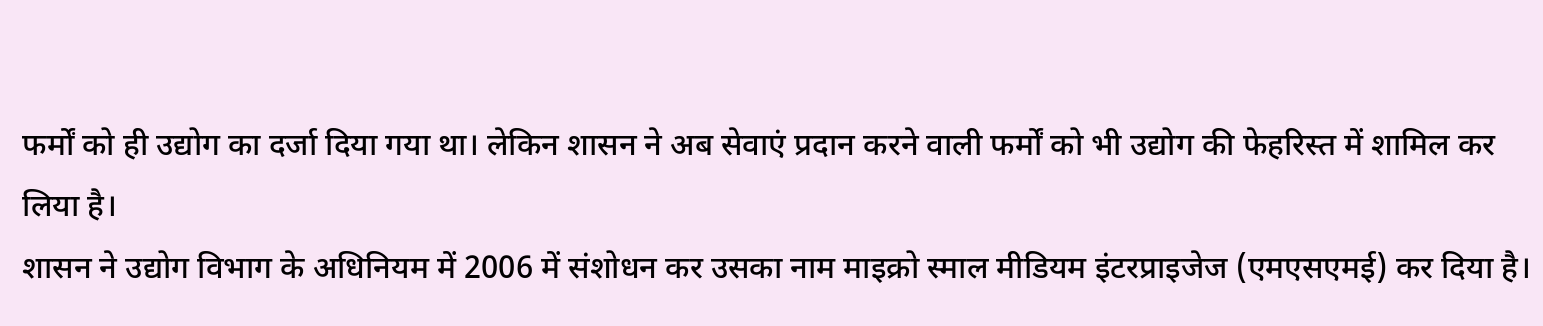फर्मों को ही उद्योग का दर्जा दिया गया था। लेकिन शासन ने अब सेवाएं प्रदान करने वाली फर्मों को भी उद्योग की फेहरिस्त में शामिल कर लिया है।
शासन ने उद्योग विभाग के अधिनियम में 2006 में संशोधन कर उसका नाम माइक्रो स्माल मीडियम इंटरप्राइजेज (एमएसएमई) कर दिया है।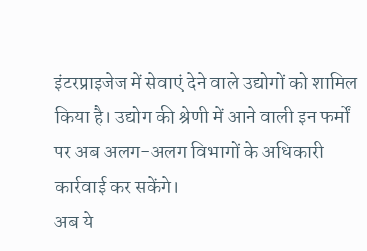इंटरप्राइजेज में सेवाएं देने वाले उद्योगों को शामिल किया है। उद्योग की श्रेणी में आने वाली इन फर्मों पर अब अलग-अलग विभागों के अधिकारी कार्रवाई कर सकेंगे।
अब ये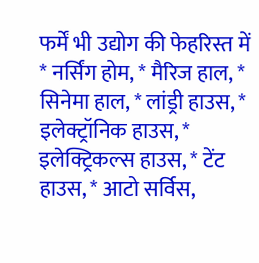फर्में भी उद्योग की फेहरिस्त में
* नर्सिंग होम, * मैरिज हाल, * सिनेमा हाल, * लांड्री हाउस, * इलेक्ट्रॉनिक हाउस, * इलेक्ट्रिकल्स हाउस, * टेंट हाउस, * आटो सर्विस,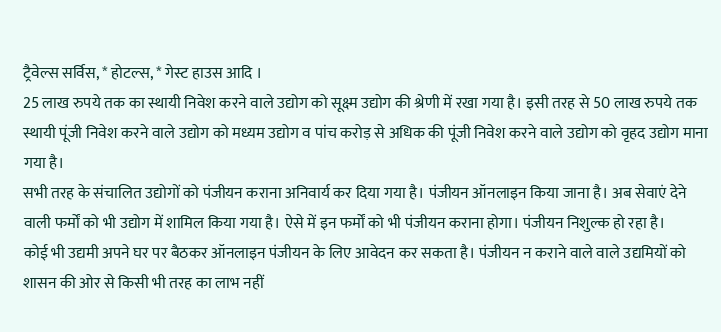ट्रैवेल्स सर्विस, * होटल्स, * गेस्ट हाउस आदि ।
25 लाख रुपये तक का स्थायी निवेश करने वाले उद्योग को सूक्ष्म उद्योग की श्रेणी में रखा गया है। इसी तरह से 50 लाख रुपये तक स्थायी पूंजी निवेश करने वाले उद्योग को मध्यम उद्योग व पांच करोड़ से अधिक की पूंजी निवेश करने वाले उद्योग को वृहद उद्योग माना गया है।
सभी तरह के संचालित उद्योगों को पंजीयन कराना अनिवार्य कर दिया गया है। पंजीयन ऑनलाइन किया जाना है। अब सेवाएं देने वाली फर्मों को भी उद्योग में शामिल किया गया है। ऐसे में इन फर्मों को भी पंजीयन कराना होगा। पंजीयन निशुल्क हो रहा है।
कोई भी उद्यमी अपने घर पर बैठकर ऑनलाइन पंजीयन के लिए आवेदन कर सकता है। पंजीयन न कराने वाले वाले उद्यमियों को शासन की ओर से किसी भी तरह का लाभ नहीं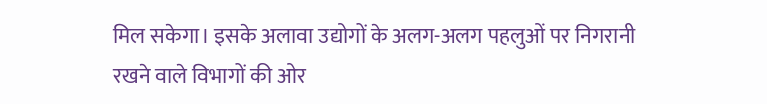मिल सकेगा। इसके अलावा उद्योगों के अलग-अलग पहलुओं पर निगरानी रखने वाले विभागों की ओर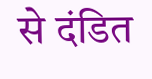से दंडित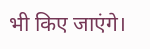भी किए जाएंगे।